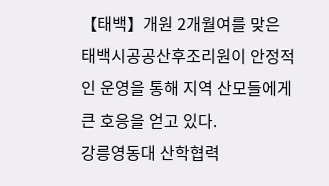【태백】개원 2개월여를 맞은 태백시공공산후조리원이 안정적인 운영을 통해 지역 산모들에게 큰 호응을 얻고 있다.
강릉영동대 산학협력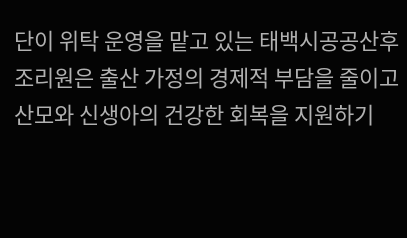단이 위탁 운영을 맡고 있는 태백시공공산후조리원은 출산 가정의 경제적 부담을 줄이고 산모와 신생아의 건강한 회복을 지원하기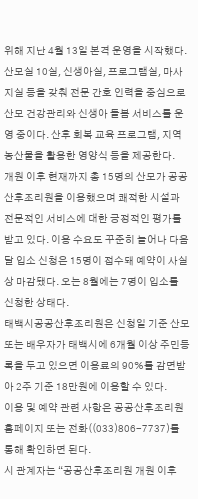위해 지난 4월 13일 본격 운영을 시작했다.
산모실 10실, 신생아실, 프로그램실, 마사지실 등을 갖춰 전문 간호 인력을 중심으로 산모 건강관리와 신생아 돌봄 서비스를 운영 중이다. 산후 회복 교육 프로그램, 지역 농산물을 활용한 영양식 등을 제공한다.
개원 이후 현재까지 총 15명의 산모가 공공산후조리원을 이용했으며 쾌적한 시설과 전문적인 서비스에 대한 긍정적인 평가를 받고 있다. 이용 수요도 꾸준히 늘어나 다음달 입소 신청은 15명이 접수돼 예약이 사실상 마감됐다. 오는 8월에는 7명이 입소를 신청한 상태다.
태백시공공산후조리원은 신청일 기준 산모 또는 배우자가 태백시에 6개월 이상 주민등록을 두고 있으면 이용료의 90%를 감면받아 2주 기준 18만원에 이용할 수 있다.
이용 및 예약 관련 사항은 공공산후조리원 홈페이지 또는 전화((033)806-7737)를 통해 확인하면 된다.
시 관계자는 “공공산후조리원 개원 이후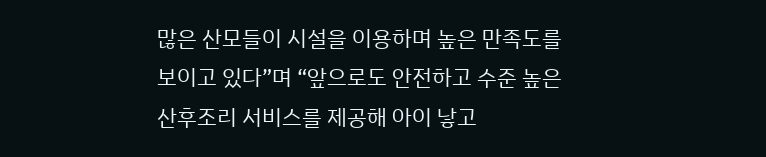많은 산모들이 시설을 이용하며 높은 만족도를 보이고 있다”며 “앞으로도 안전하고 수준 높은 산후조리 서비스를 제공해 아이 낳고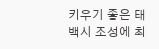키우기 좋은 태백시 조성에 최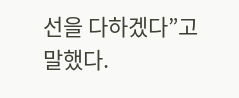선을 다하겠다”고 말했다.